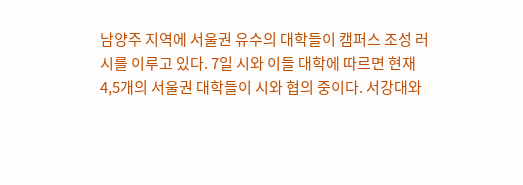남양주 지역에 서울권 유수의 대학들이 캠퍼스 조성 러시를 이루고 있다. 7일 시와 이들 대학에 따르면 현재 4,5개의 서울권 대학들이 시와 협의 중이다. 서강대와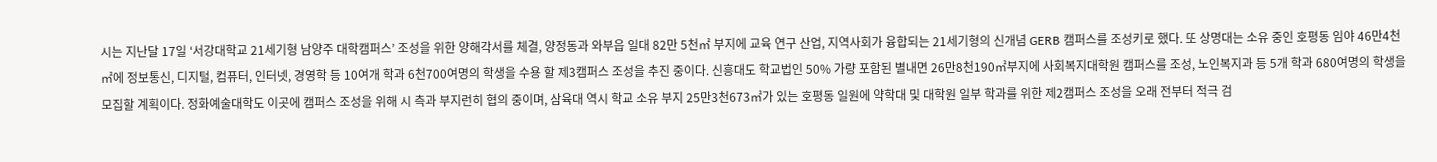시는 지난달 17일 ‘서강대학교 21세기형 남양주 대학캠퍼스’ 조성을 위한 양해각서를 체결, 양정동과 와부읍 일대 82만 5천㎡ 부지에 교육 연구 산업, 지역사회가 융합되는 21세기형의 신개념 GERB 캠퍼스를 조성키로 했다. 또 상명대는 소유 중인 호평동 임야 46만4천㎡에 정보통신, 디지털, 컴퓨터, 인터넷, 경영학 등 10여개 학과 6천700여명의 학생을 수용 할 제3캠퍼스 조성을 추진 중이다. 신흥대도 학교법인 50% 가량 포함된 별내면 26만8천190㎡부지에 사회복지대학원 캠퍼스를 조성, 노인복지과 등 5개 학과 680여명의 학생을 모집할 계획이다. 정화예술대학도 이곳에 캠퍼스 조성을 위해 시 측과 부지런히 협의 중이며, 삼육대 역시 학교 소유 부지 25만3천673㎡가 있는 호평동 일원에 약학대 및 대학원 일부 학과를 위한 제2캠퍼스 조성을 오래 전부터 적극 검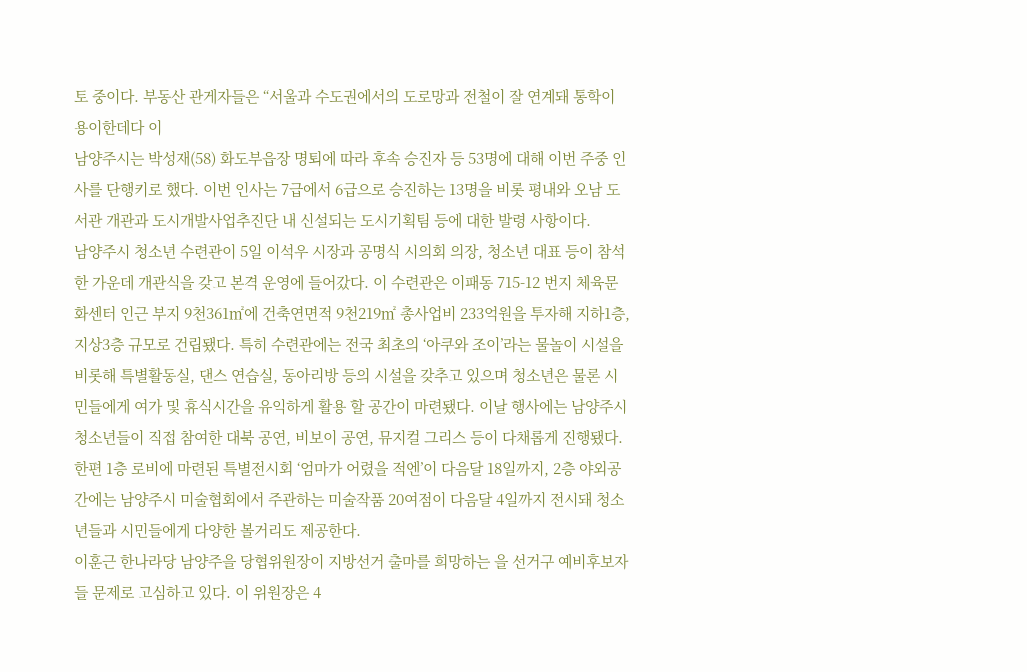토 중이다. 부동산 관게자들은 “서울과 수도권에서의 도로망과 전철이 잘 연계돼 통학이 용이한데다 이
남양주시는 박성재(58) 화도부읍장 명퇴에 따라 후속 승진자 등 53명에 대해 이번 주중 인사를 단행키로 했다. 이번 인사는 7급에서 6급으로 승진하는 13명을 비롯 평내와 오남 도서관 개관과 도시개발사업추진단 내 신설되는 도시기획팀 등에 대한 발령 사항이다.
남양주시 청소년 수련관이 5일 이석우 시장과 공명식 시의회 의장, 청소년 대표 등이 참석한 가운데 개관식을 갖고 본격 운영에 들어갔다. 이 수련관은 이패동 715-12 번지 체육문화센터 인근 부지 9천361㎡에 건축연면적 9천219㎡ 총사업비 233억원을 투자해 지하1층, 지상3층 규모로 건립됐다. 특히 수련관에는 전국 최초의 ‘아쿠와 조이’라는 물놀이 시설을 비롯해 특별활동실, 댄스 연습실, 동아리방 등의 시설을 갖추고 있으며 청소년은 물론 시민들에게 여가 및 휴식시간을 유익하게 활용 할 공간이 마련됐다. 이날 행사에는 남양주시 청소년들이 직접 참여한 대북 공연, 비보이 공연, 뮤지컬 그리스 등이 다채롭게 진행됐다. 한편 1층 로비에 마련된 특별전시회 ‘엄마가 어렸을 적엔’이 다음달 18일까지, 2층 야외공간에는 남양주시 미술협회에서 주관하는 미술작품 20여점이 다음달 4일까지 전시돼 청소년들과 시민들에게 다양한 볼거리도 제공한다.
이훈근 한나라당 남양주을 당협위원장이 지방선거 출마를 희망하는 을 선거구 예비후보자들 문제로 고심하고 있다. 이 위원장은 4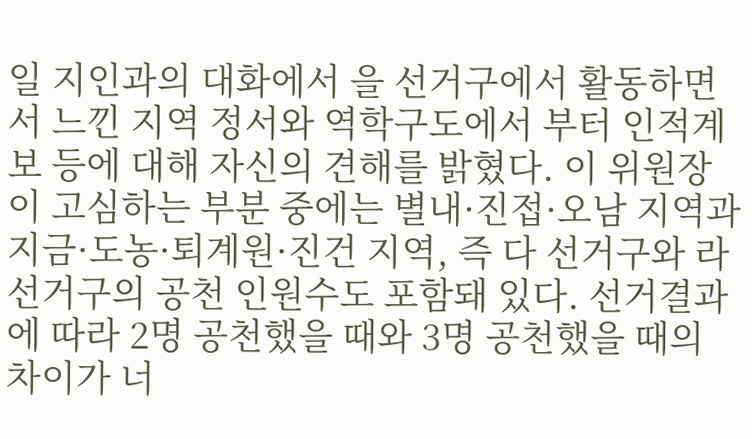일 지인과의 대화에서 을 선거구에서 활동하면서 느낀 지역 정서와 역학구도에서 부터 인적계보 등에 대해 자신의 견해를 밝혔다. 이 위원장이 고심하는 부분 중에는 별내·진접·오남 지역과 지금·도농·퇴계원·진건 지역, 즉 다 선거구와 라 선거구의 공천 인원수도 포함돼 있다. 선거결과에 따라 2명 공천했을 때와 3명 공천했을 때의 차이가 너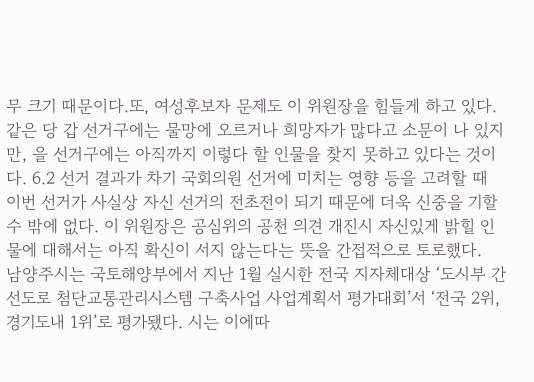무 크기 때문이다.또, 여성후보자 문제도 이 위원장을 힘들게 하고 있다. 같은 당 갑 선거구에는 물망에 오르거나 희망자가 많다고 소문이 나 있지만, 을 선거구에는 아직까지 이렇다 할 인물을 찾지 못하고 있다는 것이다. 6.2 선거 결과가 차기 국회의원 선거에 미치는 영향 등을 고려할 때 이번 선거가 사실상 자신 선거의 전초전이 되기 때문에 더욱 신중을 기할 수 밖에 없다. 이 위원장은 공심위의 공천 의견 개진시 자신있게 밝힐 인물에 대해서는 아직 확신이 서지 않는다는 뜻을 간접적으로 토로했다.
남양주시는 국토해양부에서 지난 1월 실시한 전국 지자체대상 ‘도시부 간선도로 첨단교통관리시스템 구축사업 사업계획서 평가대회’서 ‘전국 2위, 경기도내 1위’로 평가됐다. 시는 이에따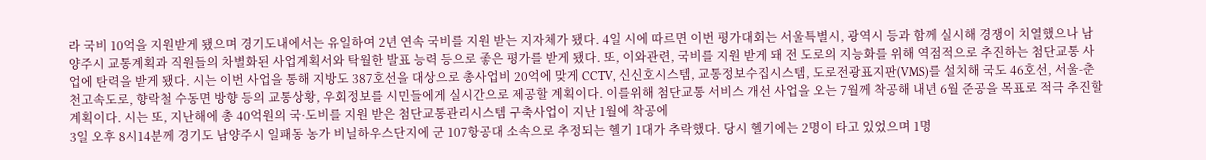라 국비 10억을 지원받게 됐으며 경기도내에서는 유일하여 2년 연속 국비를 지원 받는 지자체가 됐다. 4일 시에 따르면 이번 평가대회는 서울특별시, 광역시 등과 함께 실시해 경쟁이 치열했으나 남양주시 교통계획과 직원들의 차별화된 사업계획서와 탁월한 발표 능력 등으로 좋은 평가를 받게 됐다. 또, 이와관련, 국비를 지원 받게 돼 전 도로의 지능화를 위해 역점적으로 추진하는 첨단교통 사업에 탄력을 받게 됐다. 시는 이번 사업을 통해 지방도 387호선을 대상으로 총사업비 20억에 맞게 CCTV, 신신호시스템, 교통정보수집시스템, 도로전광표지판(VMS)를 설치해 국도 46호선, 서울-춘천고속도로, 향락철 수동면 방향 등의 교통상황, 우회정보를 시민들에게 실시간으로 제공할 계획이다. 이를위해 첨단교통 서비스 개선 사업을 오는 7월께 착공해 내년 6월 준공을 목표로 적극 추진할 계획이다. 시는 또, 지난해에 총 40억원의 국·도비를 지원 받은 첨단교통관리시스템 구축사업이 지난 1월에 착공에
3일 오후 8시14분께 경기도 남양주시 일패동 농가 비닐하우스단지에 군 107항공대 소속으로 추정되는 헬기 1대가 추락했다. 당시 헬기에는 2명이 타고 있었으며 1명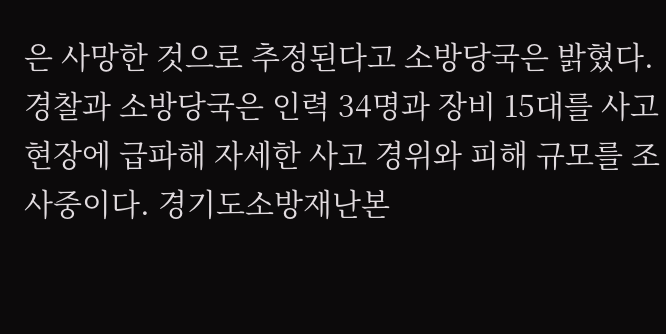은 사망한 것으로 추정된다고 소방당국은 밝혔다. 경찰과 소방당국은 인력 34명과 장비 15대를 사고 현장에 급파해 자세한 사고 경위와 피해 규모를 조사중이다. 경기도소방재난본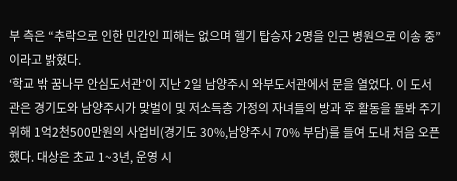부 측은 “추락으로 인한 민간인 피해는 없으며 헬기 탑승자 2명을 인근 병원으로 이송 중”이라고 밝혔다.
‘학교 밖 꿈나무 안심도서관’이 지난 2일 남양주시 와부도서관에서 문을 열었다. 이 도서관은 경기도와 남양주시가 맞벌이 및 저소득층 가정의 자녀들의 방과 후 활동을 돌봐 주기 위해 1억2천500만원의 사업비(경기도 30%,남양주시 70% 부담)를 들여 도내 처음 오픈했다. 대상은 초교 1~3년, 운영 시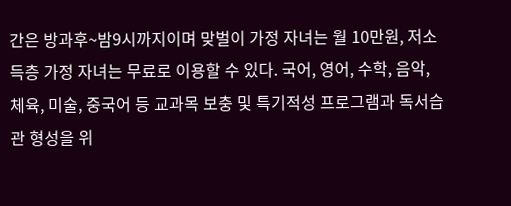간은 방과후~밤9시까지이며 맞벌이 가정 자녀는 월 10만원, 저소득층 가정 자녀는 무료로 이용할 수 있다. 국어, 영어, 수학, 음악, 체육, 미술, 중국어 등 교과목 보충 및 특기적성 프로그램과 독서습관 형성을 위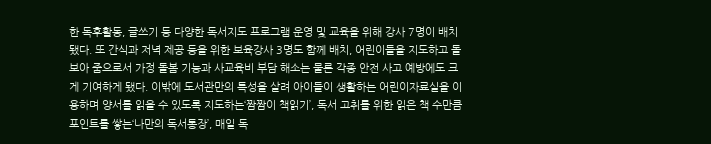한 독후활동, 글쓰기 등 다양한 독서지도 프로그램 운영 및 교육을 위해 강사 7명이 배치됐다. 또 간식과 저녁 제공 등을 위한 보육강사 3명도 함께 배치, 어린이들을 지도하고 돌보아 줌으로서 가정 돌봄 기능과 사교육비 부담 해소는 물론 각종 안전 사고 예방에도 크게 기여하게 됐다. 이밖에 도서관만의 특성을 살려 아이들이 생활하는 어린이자료실을 이용하며 양서를 읽을 수 있도록 지도하는‘짬짬이 책읽기’, 독서 고취를 위한 읽은 책 수만큼 포인트를 쌓는‘나만의 독서통장’, 매일 독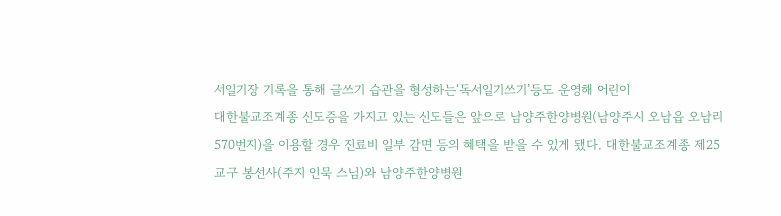서일기장 기록을 통해 글쓰기 습관을 형성하는‘독서일기쓰기’등도 운영해 어린이
대한불교조계종 신도증을 가지고 있는 신도들은 앞으로 남양주한양병원(남양주시 오남읍 오남리 570번지)을 이용할 경우 진료비 일부 감면 등의 혜택을 받을 수 있게 됐다. 대한불교조계종 제25교구 봉선사(주지 인묵 스님)와 남양주한양병원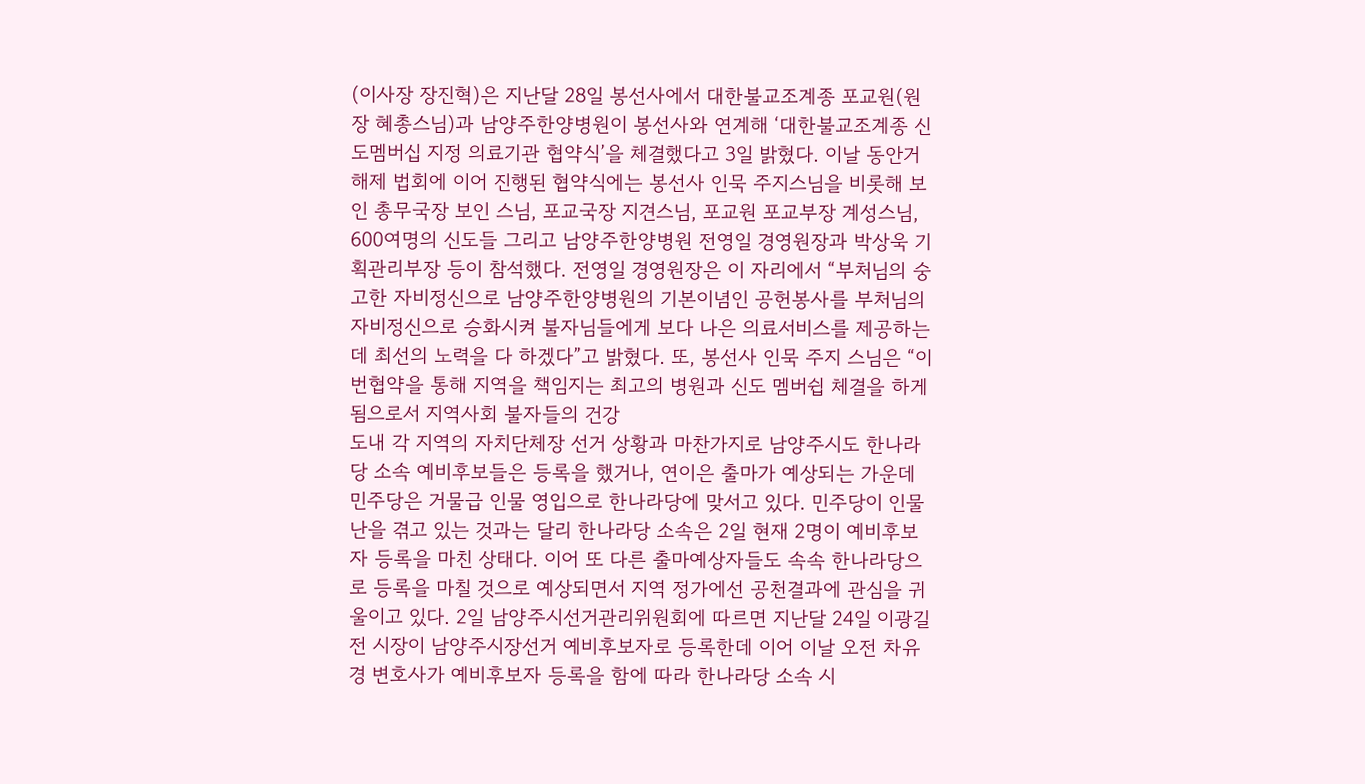(이사장 장진혁)은 지난달 28일 봉선사에서 대한불교조계종 포교원(원장 혜총스님)과 남양주한양병원이 봉선사와 연계해 ‘대한불교조계종 신도멤버십 지정 의료기관 협약식’을 체결했다고 3일 밝혔다. 이날 동안거 해제 법회에 이어 진행된 협약식에는 봉선사 인묵 주지스님을 비롯해 보인 총무국장 보인 스님, 포교국장 지견스님, 포교원 포교부장 계성스님, 600여명의 신도들 그리고 남양주한양병원 전영일 경영원장과 박상욱 기획관리부장 등이 참석했다. 전영일 경영원장은 이 자리에서 “부처님의 숭고한 자비정신으로 남양주한양병원의 기본이념인 공헌봉사를 부처님의 자비정신으로 승화시켜 불자님들에게 보다 나은 의료서비스를 제공하는데 최선의 노력을 다 하겠다”고 밝혔다. 또, 봉선사 인묵 주지 스님은 “이번협약을 통해 지역을 책임지는 최고의 병원과 신도 멤버쉽 체결을 하게 됨으로서 지역사회 불자들의 건강
도내 각 지역의 자치단체장 선거 상황과 마찬가지로 남양주시도 한나라당 소속 예비후보들은 등록을 했거나, 연이은 출마가 예상되는 가운데 민주당은 거물급 인물 영입으로 한나라당에 맞서고 있다. 민주당이 인물난을 겪고 있는 것과는 달리 한나라당 소속은 2일 현재 2명이 예비후보자 등록을 마친 상태다. 이어 또 다른 출마예상자들도 속속 한나라당으로 등록을 마칠 것으로 예상되면서 지역 정가에선 공천결과에 관심을 귀울이고 있다. 2일 남양주시선거관리위원회에 따르면 지난달 24일 이광길 전 시장이 남양주시장선거 예비후보자로 등록한데 이어 이날 오전 차유경 변호사가 예비후보자 등록을 함에 따라 한나라당 소속 시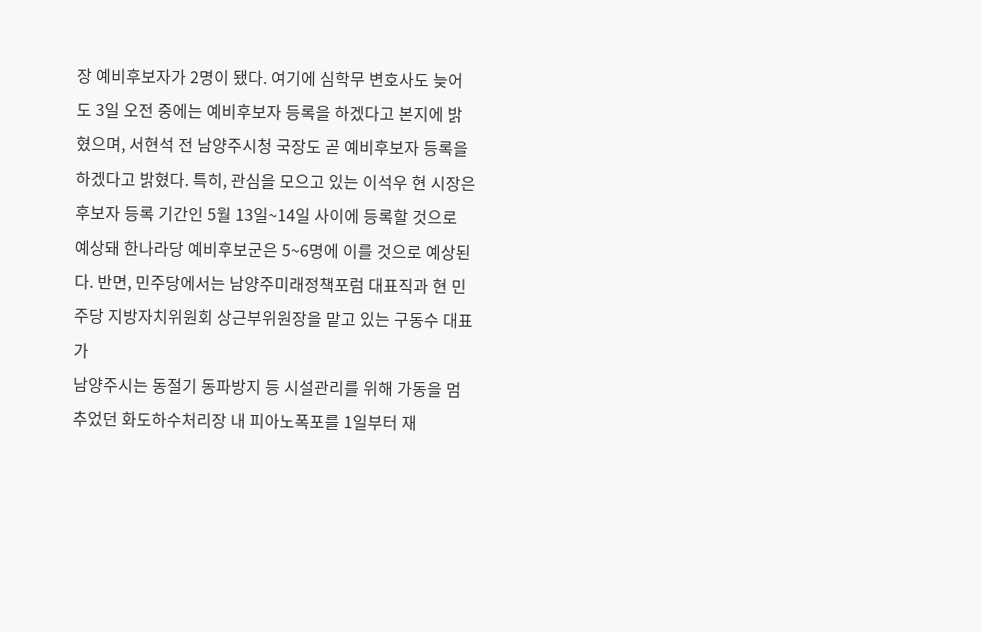장 예비후보자가 2명이 됐다. 여기에 심학무 변호사도 늦어도 3일 오전 중에는 예비후보자 등록을 하겠다고 본지에 밝혔으며, 서현석 전 남양주시청 국장도 곧 예비후보자 등록을 하겠다고 밝혔다. 특히, 관심을 모으고 있는 이석우 현 시장은 후보자 등록 기간인 5월 13일~14일 사이에 등록할 것으로 예상돼 한나라당 예비후보군은 5~6명에 이를 것으로 예상된다. 반면, 민주당에서는 남양주미래정책포럼 대표직과 현 민주당 지방자치위원회 상근부위원장을 맡고 있는 구동수 대표가
남양주시는 동절기 동파방지 등 시설관리를 위해 가동을 멈추었던 화도하수처리장 내 피아노폭포를 1일부터 재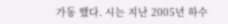가동 했다. 시는 지난 2005년 하수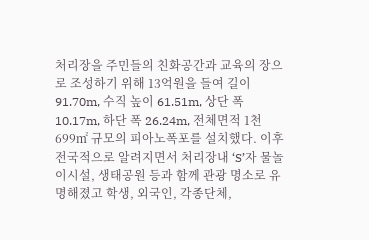처리장을 주민들의 친화공간과 교육의 장으로 조성하기 위해 13억원을 들여 길이 91.70m, 수직 높이 61.51m, 상단 폭 10.17m, 하단 폭 26.24m, 전체면적 1천699㎡ 규모의 피아노폭포를 설치했다. 이후 전국적으로 알려지면서 처리장내 ‘S’자 물놀이시설, 생태공원 등과 함께 관광 명소로 유명해졌고 학생, 외국인, 각종단체,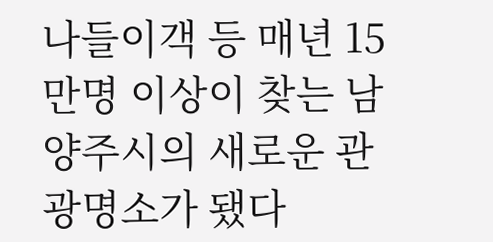나들이객 등 매년 15만명 이상이 찾는 남양주시의 새로운 관광명소가 됐다